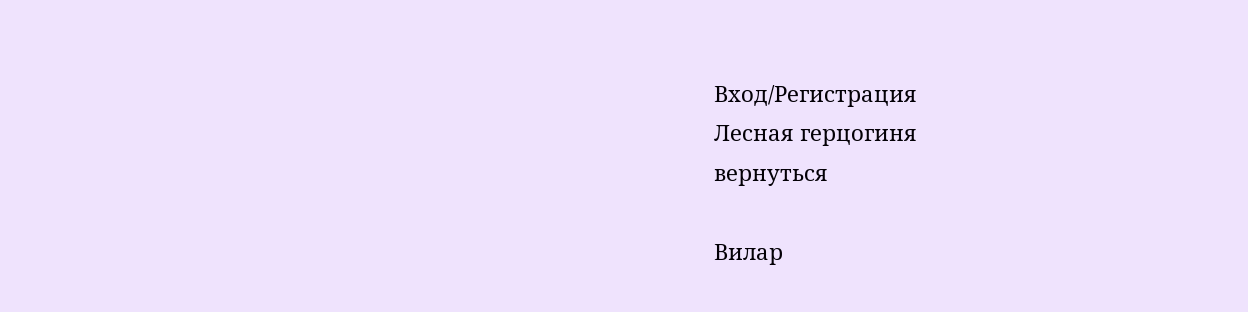Вход/Регистрация
Лесная герцогиня
вернуться

Вилар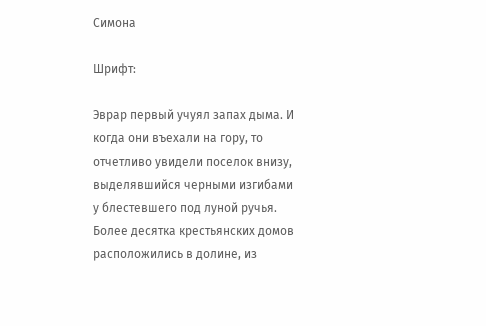Симона

Шрифт:

Эврар первый учуял запах дыма. И когда они въехали на гору, то отчетливо увидели поселок внизу, выделявшийся черными изгибами у блестевшего под луной ручья. Более десятка крестьянских домов расположились в долине, из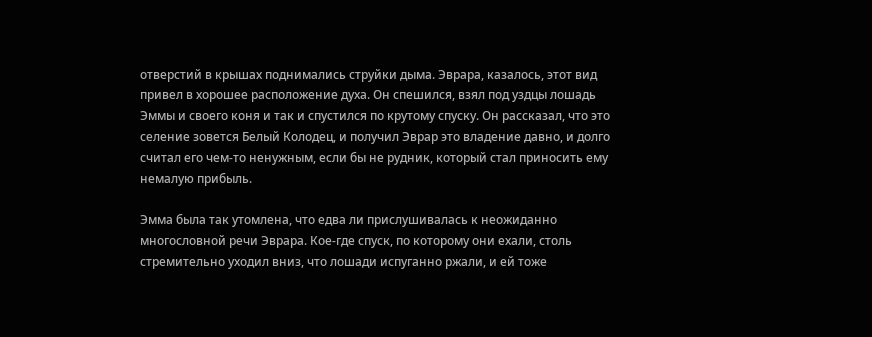отверстий в крышах поднимались струйки дыма. Эврара, казалось, этот вид привел в хорошее расположение духа. Он спешился, взял под уздцы лошадь Эммы и своего коня и так и спустился по крутому спуску. Он рассказал, что это селение зовется Белый Колодец, и получил Эврар это владение давно, и долго считал его чем-то ненужным, если бы не рудник, который стал приносить ему немалую прибыль.

Эмма была так утомлена, что едва ли прислушивалась к неожиданно многословной речи Эврара. Кое-где спуск, по которому они ехали, столь стремительно уходил вниз, что лошади испуганно ржали, и ей тоже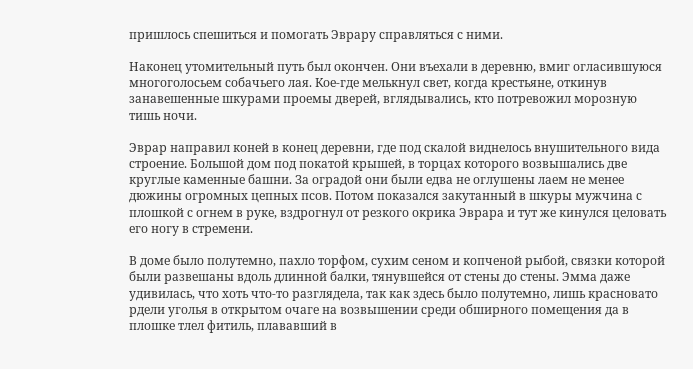пришлось спешиться и помогать Эврару справляться с ними.

Наконец утомительный путь был окончен. Они въехали в деревню, вмиг огласившуюся многоголосьем собачьего лая. Кое-где мелькнул свет, когда крестьяне, откинув занавешенные шкурами проемы дверей, вглядывались, кто потревожил морозную тишь ночи.

Эврар направил коней в конец деревни, где под скалой виднелось внушительного вида строение. Большой дом под покатой крышей, в торцах которого возвышались две круглые каменные башни. За оградой они были едва не оглушены лаем не менее дюжины огромных цепных псов. Потом показался закутанный в шкуры мужчина с плошкой с огнем в руке, вздрогнул от резкого окрика Эврара и тут же кинулся целовать его ногу в стремени.

В доме было полутемно, пахло торфом, сухим сеном и копченой рыбой, связки которой были развешаны вдоль длинной балки, тянувшейся от стены до стены. Эмма даже удивилась, что хоть что-то разглядела, так как здесь было полутемно, лишь красновато рдели уголья в открытом очаге на возвышении среди обширного помещения да в плошке тлел фитиль, плававший в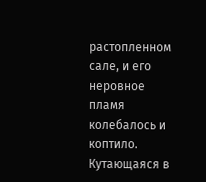растопленном сале, и его неровное пламя колебалось и коптило. Кутающаяся в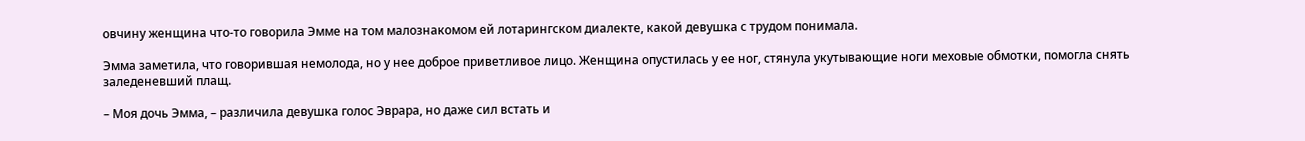овчину женщина что-то говорила Эмме на том малознакомом ей лотарингском диалекте, какой девушка с трудом понимала.

Эмма заметила, что говорившая немолода, но у нее доброе приветливое лицо. Женщина опустилась у ее ног, стянула укутывающие ноги меховые обмотки, помогла снять заледеневший плащ.

– Моя дочь Эмма, – различила девушка голос Эврара, но даже сил встать и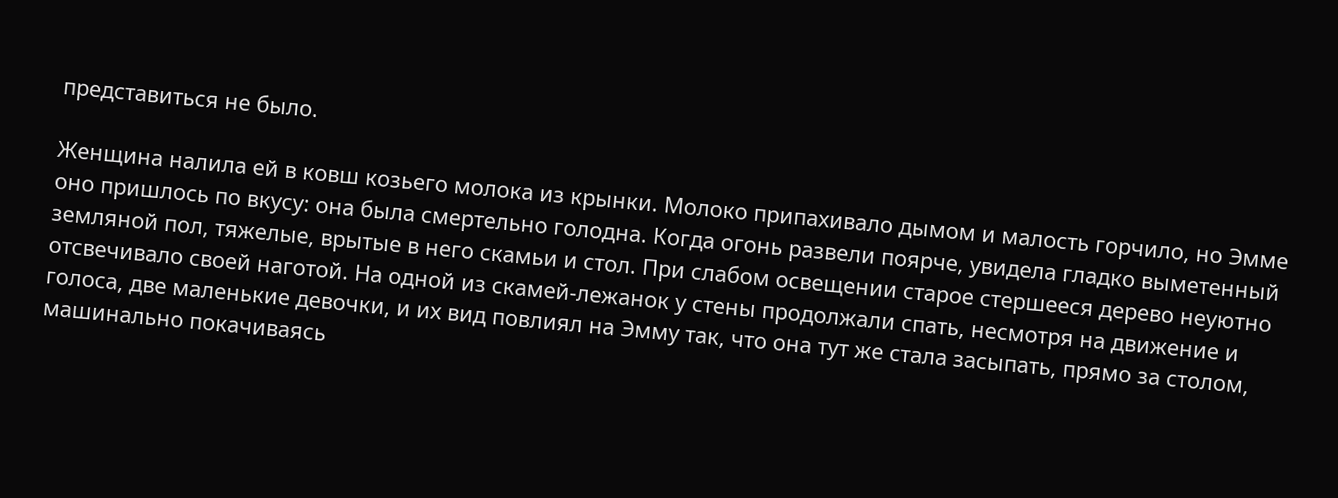представиться не было.

Женщина налила ей в ковш козьего молока из крынки. Молоко припахивало дымом и малость горчило, но Эмме оно пришлось по вкусу: она была смертельно голодна. Когда огонь развели поярче, увидела гладко выметенный земляной пол, тяжелые, врытые в него скамьи и стол. При слабом освещении старое стершееся дерево неуютно отсвечивало своей наготой. На одной из скамей-лежанок у стены продолжали спать, несмотря на движение и голоса, две маленькие девочки, и их вид повлиял на Эмму так, что она тут же стала засыпать, прямо за столом, машинально покачиваясь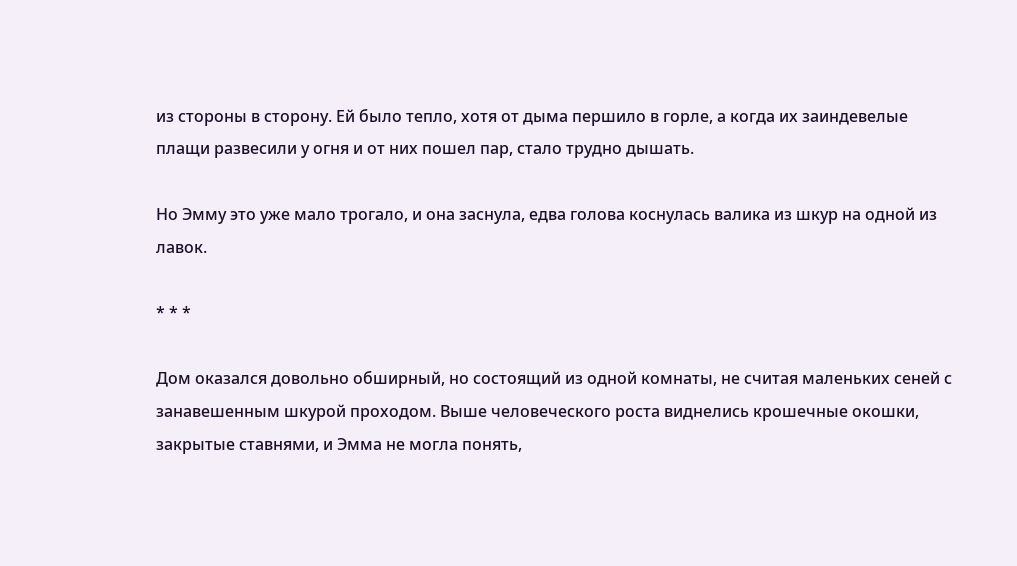из стороны в сторону. Ей было тепло, хотя от дыма першило в горле, а когда их заиндевелые плащи развесили у огня и от них пошел пар, стало трудно дышать.

Но Эмму это уже мало трогало, и она заснула, едва голова коснулась валика из шкур на одной из лавок.

* * *

Дом оказался довольно обширный, но состоящий из одной комнаты, не считая маленьких сеней с занавешенным шкурой проходом. Выше человеческого роста виднелись крошечные окошки, закрытые ставнями, и Эмма не могла понять,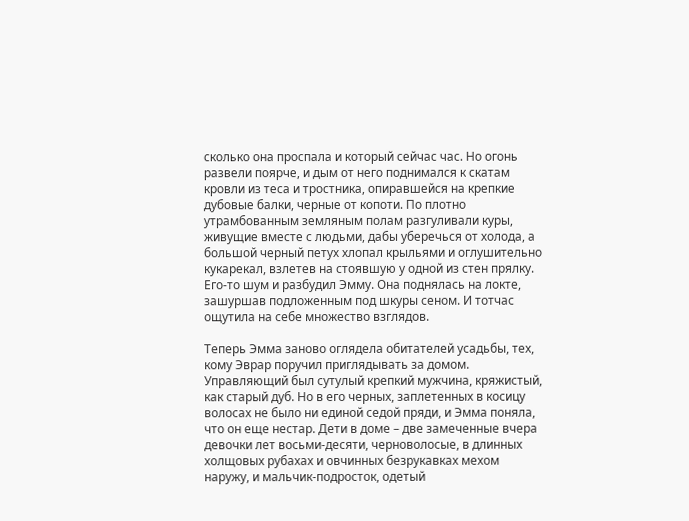сколько она проспала и который сейчас час. Но огонь развели поярче, и дым от него поднимался к скатам кровли из теса и тростника, опиравшейся на крепкие дубовые балки, черные от копоти. По плотно утрамбованным земляным полам разгуливали куры, живущие вместе с людьми, дабы уберечься от холода, а большой черный петух хлопал крыльями и оглушительно кукарекал, взлетев на стоявшую у одной из стен прялку. Его-то шум и разбудил Эмму. Она поднялась на локте, зашуршав подложенным под шкуры сеном. И тотчас ощутила на себе множество взглядов.

Теперь Эмма заново оглядела обитателей усадьбы, тех, кому Эврар поручил приглядывать за домом. Управляющий был сутулый крепкий мужчина, кряжистый, как старый дуб. Но в его черных, заплетенных в косицу волосах не было ни единой седой пряди, и Эмма поняла, что он еще нестар. Дети в доме – две замеченные вчера девочки лет восьми-десяти, черноволосые, в длинных холщовых рубахах и овчинных безрукавках мехом наружу, и мальчик-подросток, одетый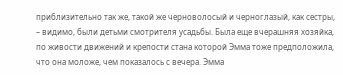приблизительно так же, такой же черноволосый и черноглазый, как сестры, – видимо, были детьми смотрителя усадьбы. Была еще вчерашняя хозяйка, по живости движений и крепости стана которой Эмма тоже предположила, что она моложе, чем показалось с вечера. Эмма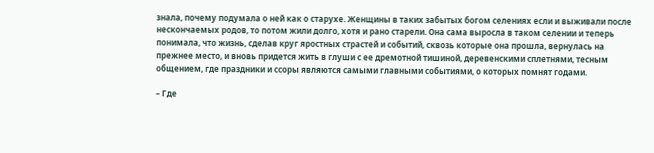знала, почему подумала о ней как о старухе. Женщины в таких забытых богом селениях если и выживали после нескончаемых родов, то потом жили долго, хотя и рано старели. Она сама выросла в таком селении и теперь понимала, что жизнь, сделав круг яростных страстей и событий, сквозь которые она прошла, вернулась на прежнее место, и вновь придется жить в глуши с ее дремотной тишиной, деревенскими сплетнями, тесным общением, где праздники и ссоры являются самыми главными событиями, о которых помнят годами.

– Где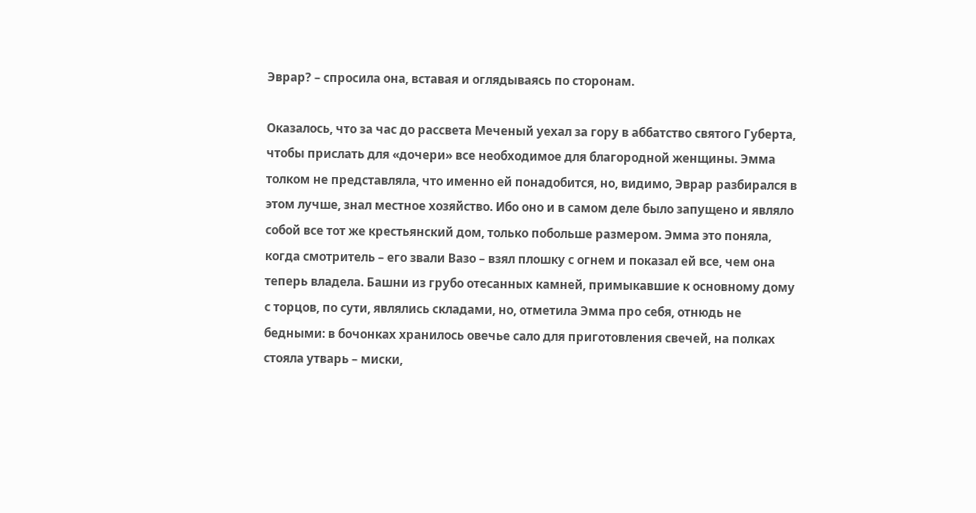Эврар? – спросила она, вставая и оглядываясь по сторонам.

Оказалось, что за час до рассвета Меченый уехал за гору в аббатство святого Губерта, чтобы прислать для «дочери» все необходимое для благородной женщины. Эмма толком не представляла, что именно ей понадобится, но, видимо, Эврар разбирался в этом лучше, знал местное хозяйство. Ибо оно и в самом деле было запущено и являло собой все тот же крестьянский дом, только побольше размером. Эмма это поняла, когда смотритель – его звали Вазо – взял плошку с огнем и показал ей все, чем она теперь владела. Башни из грубо отесанных камней, примыкавшие к основному дому с торцов, по сути, являлись складами, но, отметила Эмма про себя, отнюдь не бедными: в бочонках хранилось овечье сало для приготовления свечей, на полках стояла утварь – миски,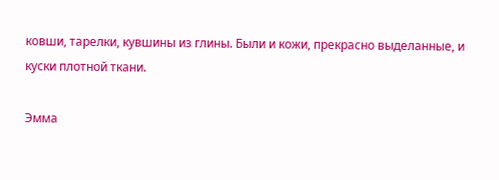ковши, тарелки, кувшины из глины. Были и кожи, прекрасно выделанные, и куски плотной ткани.

Эмма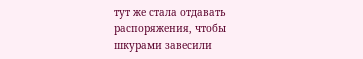тут же стала отдавать распоряжения, чтобы шкурами завесили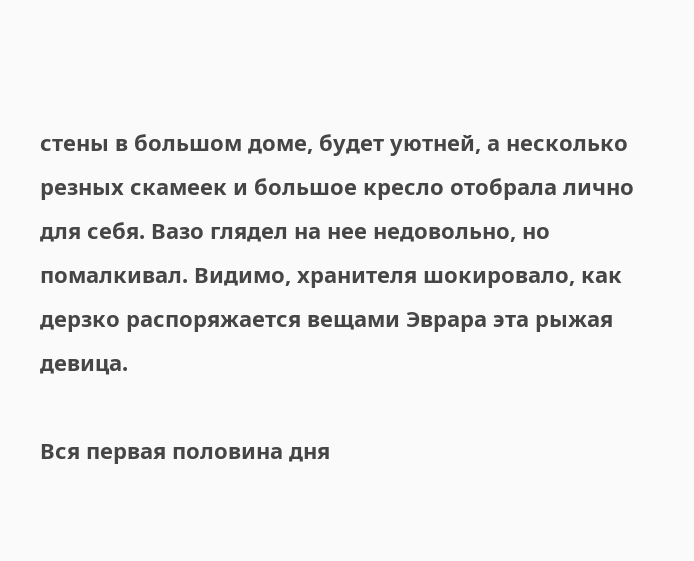стены в большом доме, будет уютней, а несколько резных скамеек и большое кресло отобрала лично для себя. Вазо глядел на нее недовольно, но помалкивал. Видимо, хранителя шокировало, как дерзко распоряжается вещами Эврара эта рыжая девица.

Вся первая половина дня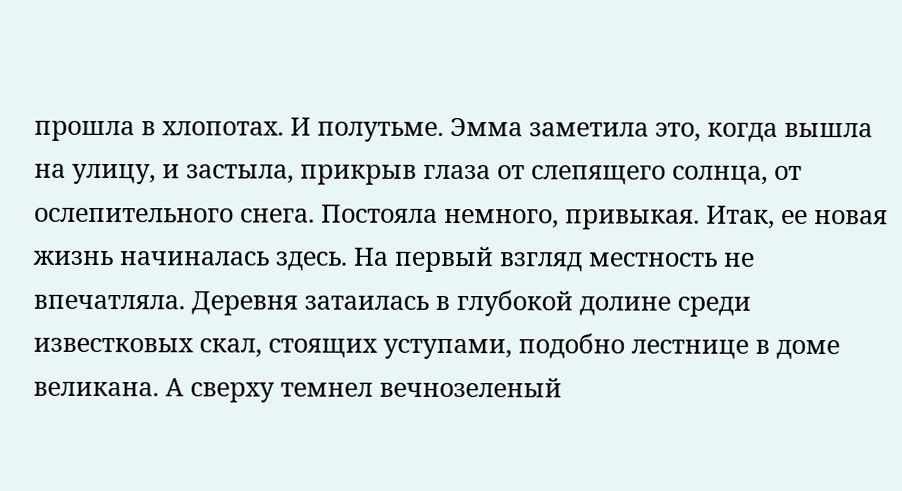прошла в хлопотах. И полутьме. Эмма заметила это, когда вышла на улицу, и застыла, прикрыв глаза от слепящего солнца, от ослепительного снега. Постояла немного, привыкая. Итак, ее новая жизнь начиналась здесь. На первый взгляд местность не впечатляла. Деревня затаилась в глубокой долине среди известковых скал, стоящих уступами, подобно лестнице в доме великана. А сверху темнел вечнозеленый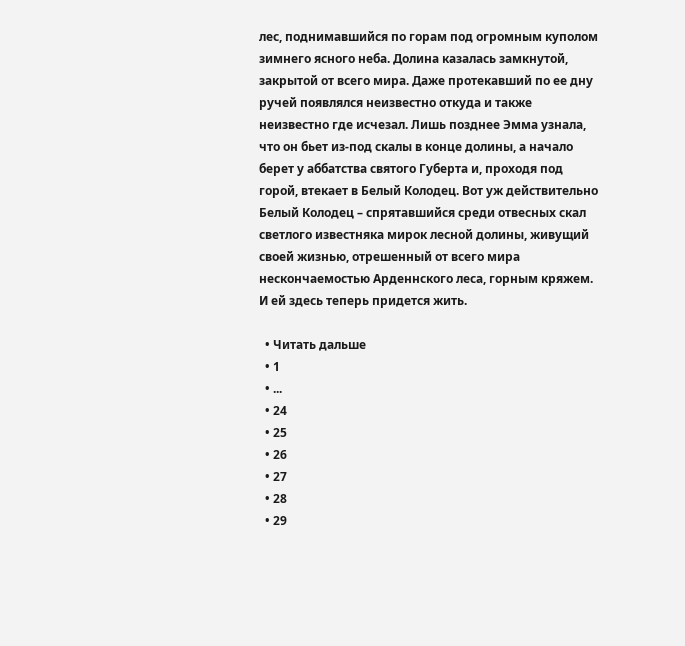лес, поднимавшийся по горам под огромным куполом зимнего ясного неба. Долина казалась замкнутой, закрытой от всего мира. Даже протекавший по ее дну ручей появлялся неизвестно откуда и также неизвестно где исчезал. Лишь позднее Эмма узнала, что он бьет из-под скалы в конце долины, а начало берет у аббатства святого Губерта и, проходя под горой, втекает в Белый Колодец. Вот уж действительно Белый Колодец – спрятавшийся среди отвесных скал светлого известняка мирок лесной долины, живущий своей жизнью, отрешенный от всего мира нескончаемостью Арденнского леса, горным кряжем. И ей здесь теперь придется жить.

  • Читать дальше
  • 1
  • ...
  • 24
  • 25
  • 26
  • 27
  • 28
  • 29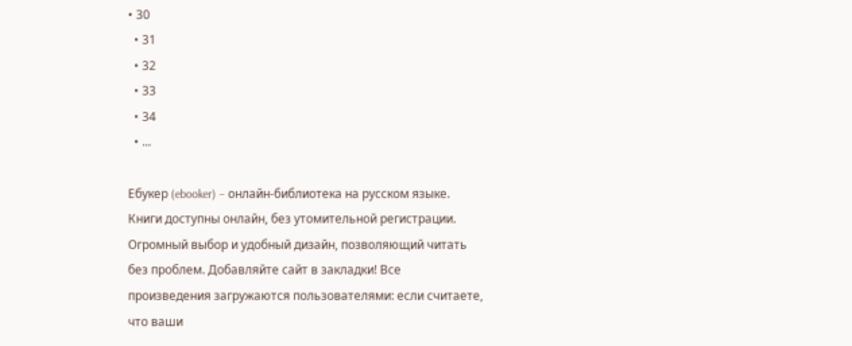• 30
  • 31
  • 32
  • 33
  • 34
  • ...

Ебукер (ebooker) – онлайн-библиотека на русском языке. Книги доступны онлайн, без утомительной регистрации. Огромный выбор и удобный дизайн, позволяющий читать без проблем. Добавляйте сайт в закладки! Все произведения загружаются пользователями: если считаете, что ваши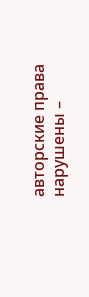авторские права нарушены –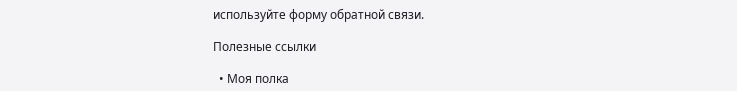используйте форму обратной связи.

Полезные ссылки

  • Моя полка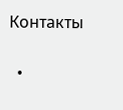Контакты

  •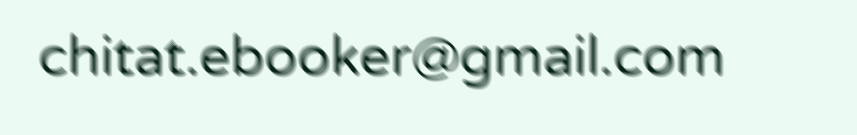chitat.ebooker@gmail.com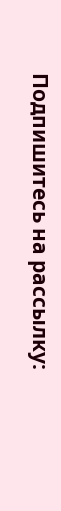Подпишитесь на рассылку: